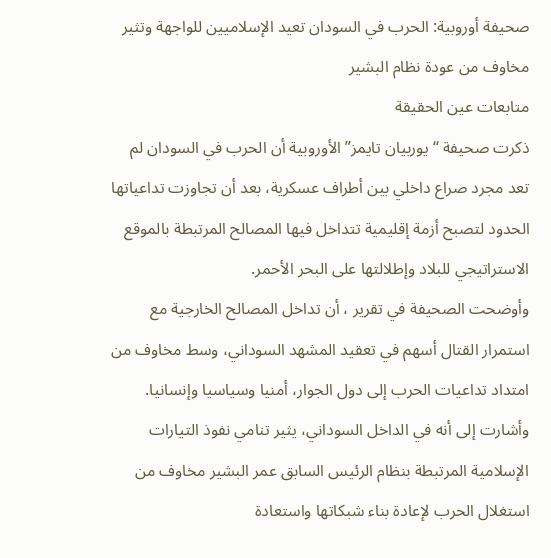صحيفة أوروبية: الحرب في السودان تعيد الإسلاميين للواجهة وتثير مخاوف من عودة نظام البشير
متابعات عين الحقيقة
ذكرت صحيفة “يوربيان تايمز” الأوروبية أن الحرب في السودان لم تعد مجرد صراع داخلي بين أطراف عسكرية، بعد أن تجاوزت تداعياتها الحدود لتصبح أزمة إقليمية تتداخل فيها المصالح المرتبطة بالموقع الاستراتيجي للبلاد وإطلالتها على البحر الأحمر.
وأوضحت الصحيفة في تقرير ، أن تداخل المصالح الخارجية مع استمرار القتال أسهم في تعقيد المشهد السوداني، وسط مخاوف من امتداد تداعيات الحرب إلى دول الجوار، أمنيا وسياسيا وإنسانيا.
وأشارت إلى أنه في الداخل السوداني، يثير تنامي نفوذ التيارات الإسلامية المرتبطة بنظام الرئيس السابق عمر البشير مخاوف من استغلال الحرب لإعادة بناء شبكاتها واستعادة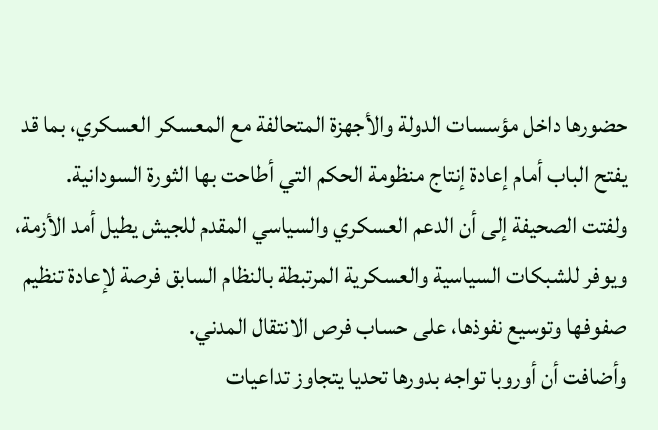حضورها داخل مؤسسات الدولة والأجهزة المتحالفة مع المعسكر العسكري، بما قد يفتح الباب أمام إعادة إنتاج منظومة الحكم التي أطاحت بها الثورة السودانية.
ولفتت الصحيفة إلى أن الدعم العسكري والسياسي المقدم للجيش يطيل أمد الأزمة، ويوفر للشبكات السياسية والعسكرية المرتبطة بالنظام السابق فرصة لإعادة تنظيم صفوفها وتوسيع نفوذها، على حساب فرص الانتقال المدني.
وأضافت أن أوروبا تواجه بدورها تحديا يتجاوز تداعيات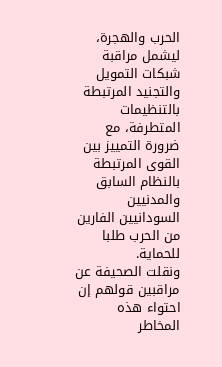الحرب والهجرة، ليشمل مراقبة شبكات التمويل والتجنيد المرتبطة بالتنظيمات المتطرفة، مع ضرورة التمييز بين القوى المرتبطة بالنظام السابق والمدنيين السودانيين الفارين من الحرب طلبا للحماية.
ونقلت الصحيفة عن مراقبين قولهم إن احتواء هذه المخاطر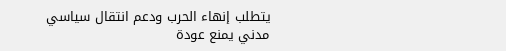يتطلب إنهاء الحرب ودعم انتقال سياسي مدني يمنع عودة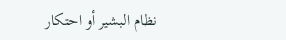نظام البشير أو احتكار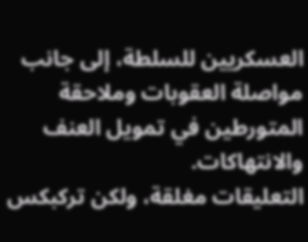العسكريين للسلطة، إلى جانب مواصلة العقوبات وملاحقة المتورطين في تمويل العنف والانتهاكات.
التعليقات مغلقة، ولكن تركبكس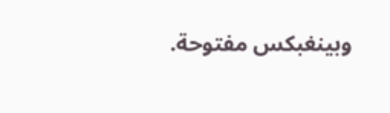وبينغبكس مفتوحة.